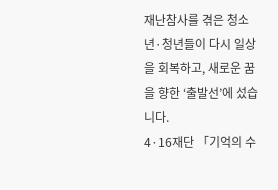재난참사를 겪은 청소년·청년들이 다시 일상을 회복하고, 새로운 꿈을 향한 ‘출발선’에 섰습니다.
4·16재단 「기억의 수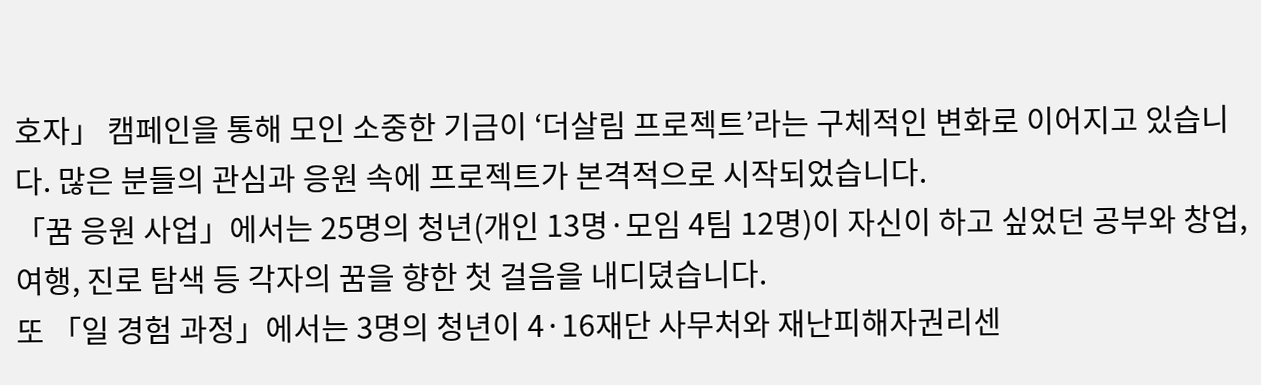호자」 캠페인을 통해 모인 소중한 기금이 ‘더살림 프로젝트’라는 구체적인 변화로 이어지고 있습니다. 많은 분들의 관심과 응원 속에 프로젝트가 본격적으로 시작되었습니다.
「꿈 응원 사업」에서는 25명의 청년(개인 13명·모임 4팀 12명)이 자신이 하고 싶었던 공부와 창업, 여행, 진로 탐색 등 각자의 꿈을 향한 첫 걸음을 내디뎠습니다.
또 「일 경험 과정」에서는 3명의 청년이 4·16재단 사무처와 재난피해자권리센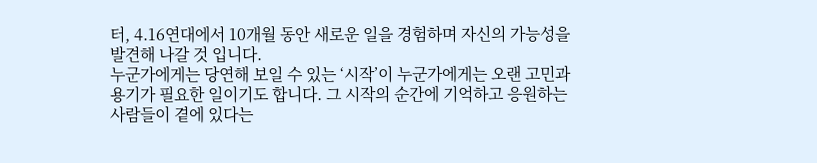터, 4.16연대에서 10개월 동안 새로운 일을 경험하며 자신의 가능성을 발견해 나갈 것 입니다.
누군가에게는 당연해 보일 수 있는 ‘시작’이 누군가에게는 오랜 고민과 용기가 필요한 일이기도 합니다. 그 시작의 순간에 기억하고 응원하는 사람들이 곁에 있다는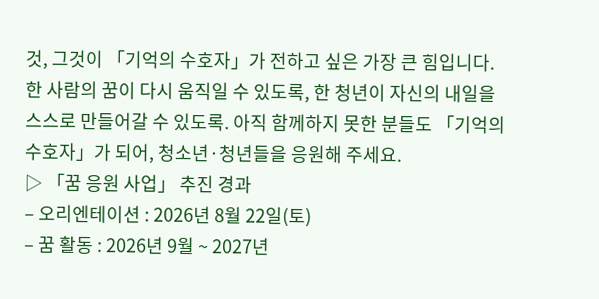것, 그것이 「기억의 수호자」가 전하고 싶은 가장 큰 힘입니다.
한 사람의 꿈이 다시 움직일 수 있도록, 한 청년이 자신의 내일을 스스로 만들어갈 수 있도록. 아직 함께하지 못한 분들도 「기억의 수호자」가 되어, 청소년·청년들을 응원해 주세요.
▷ 「꿈 응원 사업」 추진 경과
– 오리엔테이션 : 2026년 8월 22일(토)
– 꿈 활동 : 2026년 9월 ~ 2027년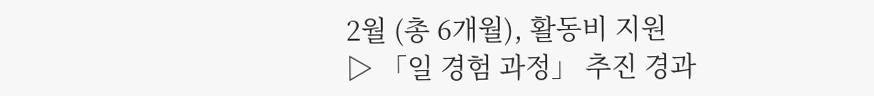2월 (총 6개월), 활동비 지원
▷ 「일 경험 과정」 추진 경과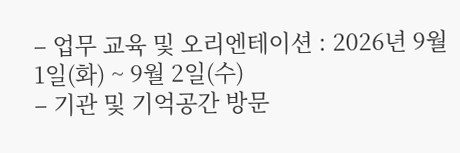– 업무 교육 및 오리엔테이션 : 2026년 9월 1일(화) ~ 9월 2일(수)
– 기관 및 기억공간 방문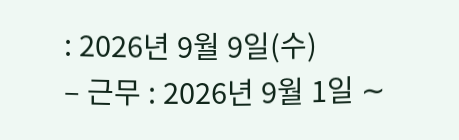: 2026년 9월 9일(수)
– 근무 : 2026년 9월 1일 ∼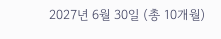2027년 6월 30일 (총 10개월)